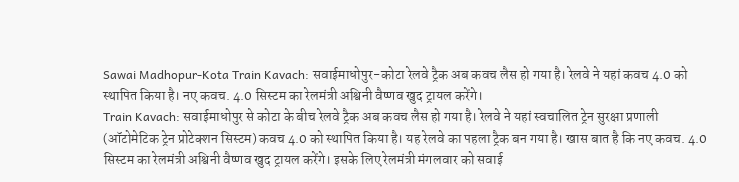Sawai Madhopur-Kota Train Kavach: सवाईमाधोपुर-कोटा रेलवे ट्रैक अब कवच लैस हो गया है। रेलवे ने यहां कवच 4.0 को स्थापित किया है। नए कवच. 4.0 सिस्टम का रेलमंत्री अश्विनी वैष्णव खुद ट्रायल करेंगे।
Train Kavach: सवाईमाधोपुर से कोटा के बीच रेलवे ट्रैक अब कवच लैस हो गया है। रेलवे ने यहां स्वचालित ट्रेन सुरक्षा प्रणाली (ऑटोमेटिक ट्रेन प्रोटेक्शन सिस्टम) कवच 4.0 को स्थापित किया है। यह रेलवे का पहला ट्रैक बन गया है। खास बात है कि नए कवच. 4.0 सिस्टम का रेलमंत्री अश्विनी वैष्णव खुद ट्रायल करेंगे। इसके लिए रेलमंत्री मंगलवार को सवाई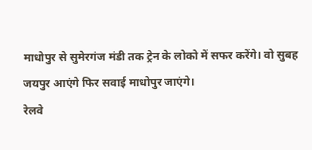माधोपुर से सुमेरगंज मंडी तक ट्रेन के लोको में सफर करेंगे। वो सुबह जयपुर आएंगे फिर सवाई माधोपुर जाएंगे।
रेलवे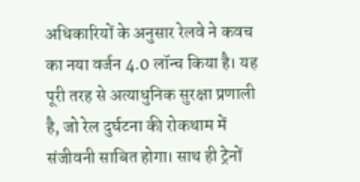अधिकारियों के अनुसार रेलवे ने कवच का नया वर्जन 4.0 लॉन्च किया है। यह पूरी तरह से अत्याधुनिक सुरक्षा प्रणाली है, जो रेल दुर्घटना की रोकथाम में संजीवनी साबित होगा। साथ ही ट्रेनों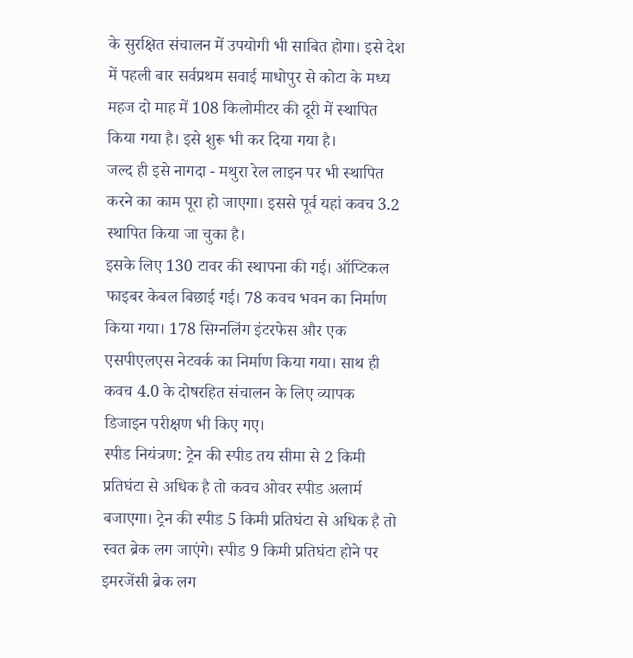के सुरक्षित संचालन में उपयोगी भी साबित होगा। इसे देश में पहली बार सर्वप्रथम सवाई माधोपुर से कोटा के मध्य महज दो माह में 108 किलोमीटर की दूरी में स्थापित किया गया है। इसे शुरू भी कर दिया गया है।
जल्द ही इसे नागदा - मथुरा रेल लाइन पर भी स्थापित करने का काम पूरा हो जाएगा। इससे पूर्व यहां कवच 3.2 स्थापित किया जा चुका है।
इसके लिए 130 टावर की स्थापना की गई। ऑप्टिकल फाइबर केबल बिछाई गई। 78 कवच भवन का निर्माण किया गया। 178 सिग्नलिंग इंटरफेस और एक एसपीएलएस नेटवर्क का निर्माण किया गया। साथ ही कवच 4.0 के दोषरहित संचालन के लिए व्यापक डिजाइन परीक्षण भी किए गए।
स्पीड नियंत्रण: ट्रेन की स्पीड तय सीमा से 2 किमी प्रतिघंटा से अधिक है तो कवच ओवर स्पीड अलार्म बजाएगा। ट्रेन की स्पीड 5 किमी प्रतिघंटा से अधिक है तो स्वत ब्रेक लग जाएंगे। स्पीड 9 किमी प्रतिघंटा होने पर इमरजेंसी ब्रेक लग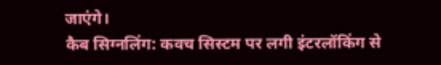जाएंगे।
कैब सिग्नलिंग: कवच सिस्टम पर लगी इंटरलॉकिंग से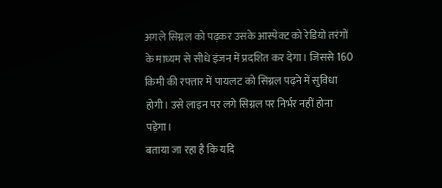अगले सिग्नल को पढ़कर उसके आस्पेक्ट को रेडियो तरंगों के माध्यम से सीधे इंजन में प्रदशित कर देगा। जिससे 160 किमी की रफ्तार में पायलट को सिग्नल पढ़ने में सुविधा होगी। उसे लाइन पर लगे सिग्नल पर निर्भर नहीं होना पड़ेगा।
बताया जा रहा है कि यदि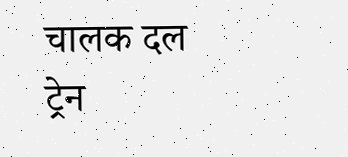चालक दल ट्रेन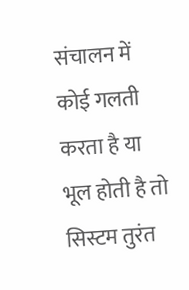संचालन में कोई गलती करता है या भूल होती है तो सिस्टम तुरंत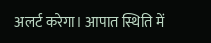अलर्ट करेगा। आपात स्थिति में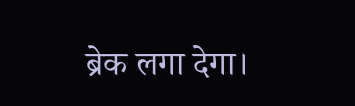ब्रेक लगा देगा।